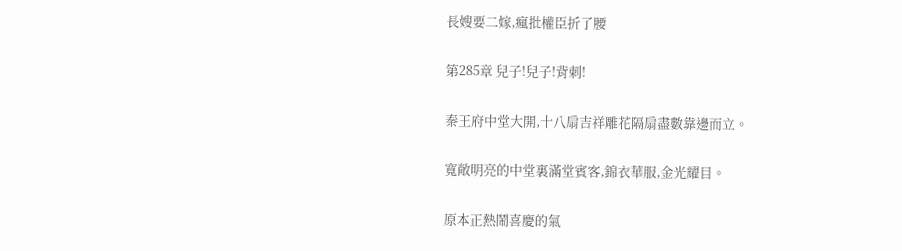長嫂要二嫁,瘋批權臣折了腰

第285章 兒子!兒子!背刺!

秦王府中堂大開,十八扇吉祥雕花隔扇盡數靠邊而立。

寬敞明亮的中堂裏滿堂賓客,錦衣華服,金光耀目。

原本正熱鬧喜慶的氣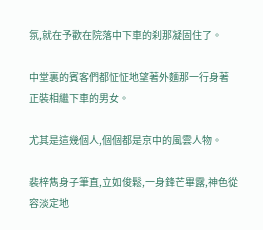氛,就在予歡在院落中下車的刹那凝固住了。

中堂裏的賓客們都怔怔地望著外麵那一行身著正裝相繼下車的男女。

尤其是這幾個人,個個都是京中的風雲人物。

裴梓雋身子筆直,立如俊鬆,一身鋒芒畢露,神色從容淡定地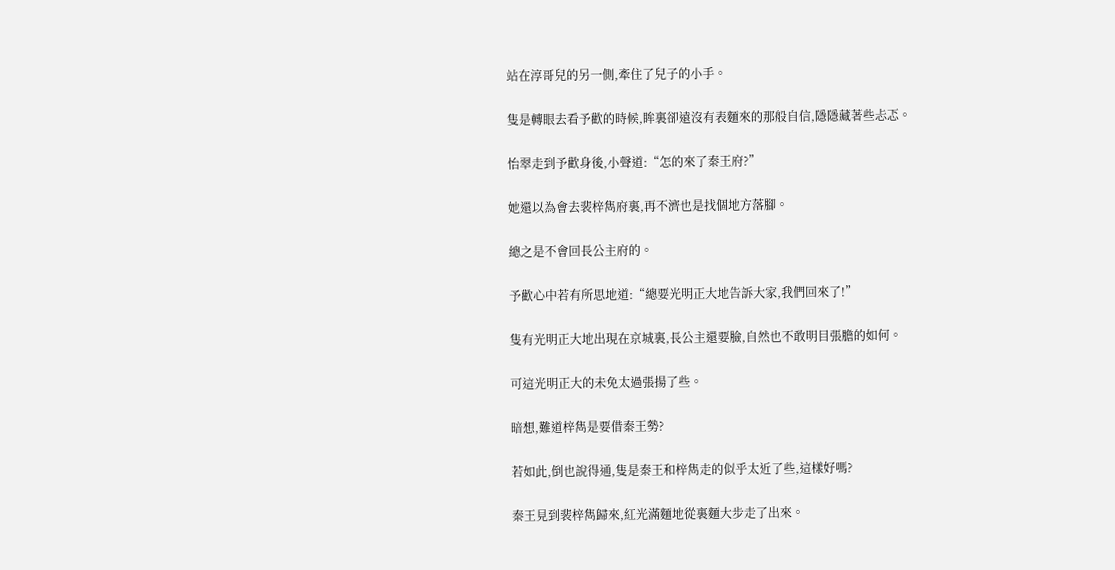站在淳哥兒的另一側,牽住了兒子的小手。

隻是轉眼去看予歡的時候,眸裏卻遠沒有表麵來的那般自信,隱隱藏著些忐忑。

怡翠走到予歡身後,小聲道:“怎的來了秦王府?”

她還以為會去裴梓雋府裏,再不濟也是找個地方落腳。

總之是不會回長公主府的。

予歡心中若有所思地道:“總要光明正大地告訴大家,我們回來了!”

隻有光明正大地出現在京城裏,長公主還要臉,自然也不敢明目張膽的如何。

可這光明正大的未免太過張揚了些。

暗想,難道梓雋是要借秦王勢?

若如此,倒也說得通,隻是秦王和梓雋走的似乎太近了些,這樣好嗎?

秦王見到裴梓雋歸來,紅光滿麵地從裏麵大步走了出來。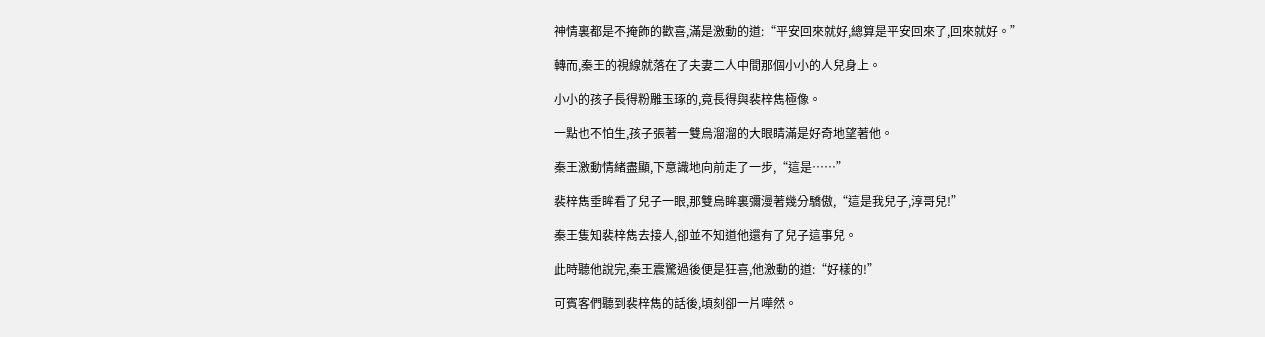神情裏都是不掩飾的歡喜,滿是激動的道:“平安回來就好,總算是平安回來了,回來就好。”

轉而,秦王的視線就落在了夫妻二人中間那個小小的人兒身上。

小小的孩子長得粉雕玉琢的,竟長得與裴梓雋極像。

一點也不怕生,孩子張著一雙烏溜溜的大眼睛滿是好奇地望著他。

秦王激動情緒盡顯,下意識地向前走了一步,“這是……”

裴梓雋垂眸看了兒子一眼,那雙烏眸裏彌漫著幾分驕傲,“這是我兒子,淳哥兒!”

秦王隻知裴梓雋去接人,卻並不知道他還有了兒子這事兒。

此時聽他說完,秦王震驚過後便是狂喜,他激動的道:“好樣的!”

可賓客們聽到裴梓雋的話後,頃刻卻一片嘩然。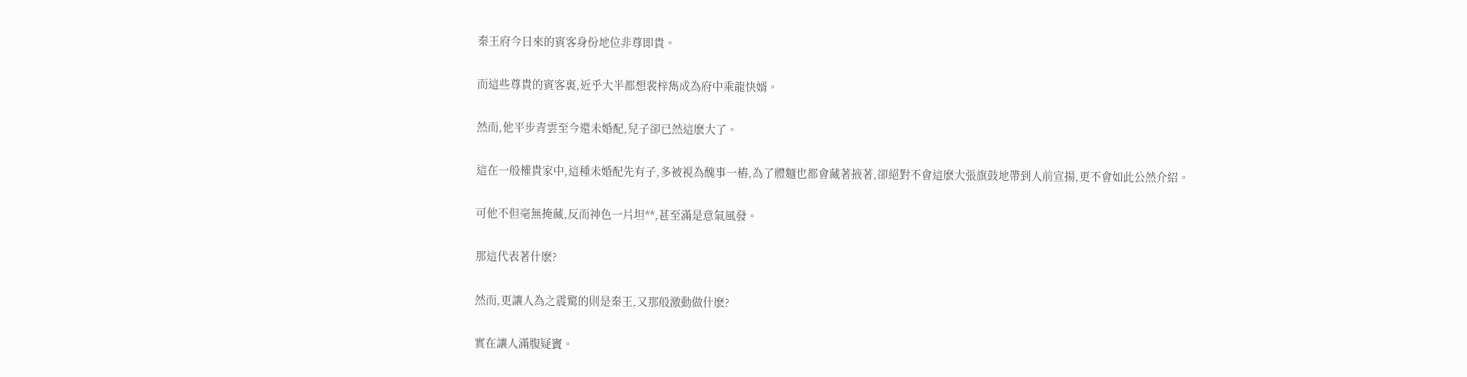秦王府今日來的賓客身份地位非尊即貴。

而這些尊貴的賓客裏,近乎大半都想裴梓雋成為府中乘龍快婿。

然而,他平步青雲至今還未婚配,兒子卻已然這麽大了。

這在一般權貴家中,這種未婚配先有子,多被視為醜事一樁,為了體麵也都會藏著掖著,卻絕對不會這麽大張旗鼓地帶到人前宣揚,更不會如此公然介紹。

可他不但毫無掩藏,反而神色一片坦**,甚至滿是意氣風發。

那這代表著什麽?

然而,更讓人為之震驚的則是秦王,又那般激動做什麽?

實在讓人滿腹疑竇。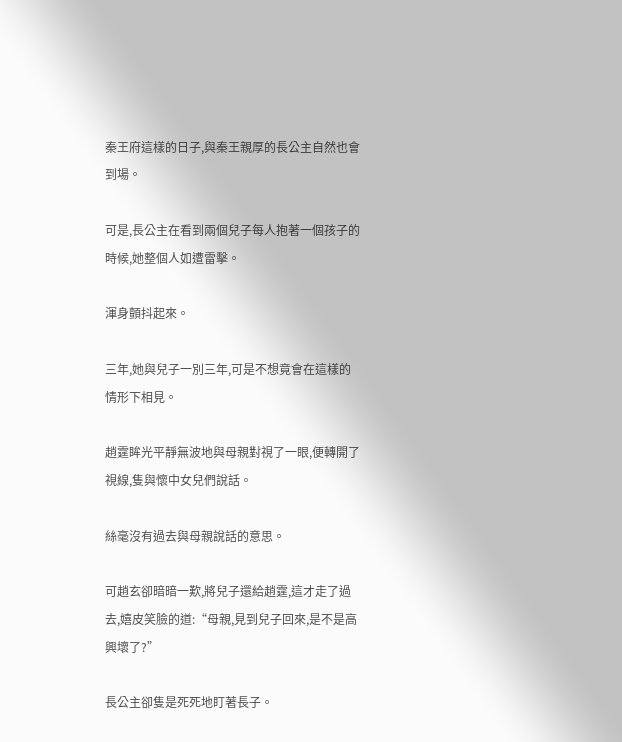秦王府這樣的日子,與秦王親厚的長公主自然也會到場。

可是,長公主在看到兩個兒子每人抱著一個孩子的時候,她整個人如遭雷擊。

渾身顫抖起來。

三年,她與兒子一別三年,可是不想竟會在這樣的情形下相見。

趙霆眸光平靜無波地與母親對視了一眼,便轉開了視線,隻與懷中女兒們說話。

絲毫沒有過去與母親說話的意思。

可趙玄卻暗暗一歎,將兒子還給趙霆,這才走了過去,嬉皮笑臉的道:“母親,見到兒子回來,是不是高興壞了?”

長公主卻隻是死死地盯著長子。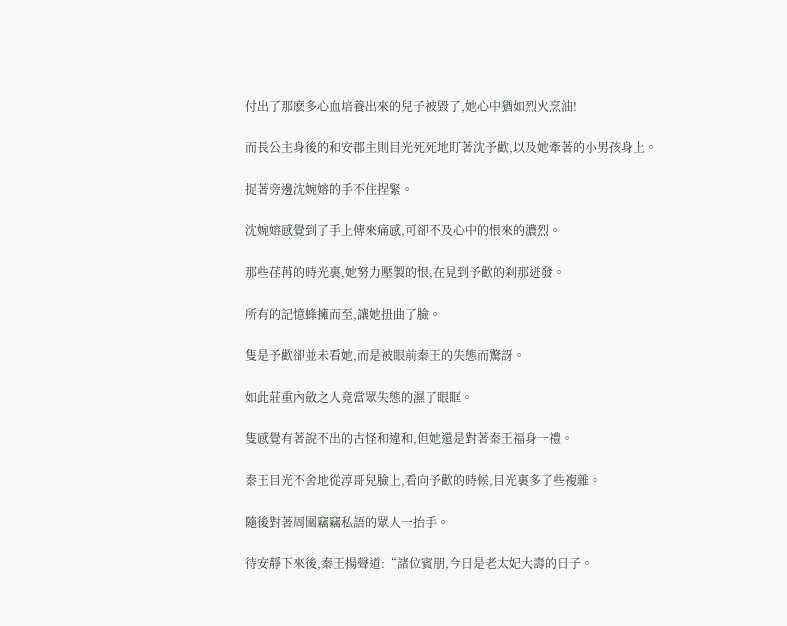付出了那麽多心血培養出來的兒子被毀了,她心中猶如烈火烹油!

而長公主身後的和安郡主則目光死死地盯著沈予歡,以及她牽著的小男孩身上。

捉著旁邊沈婉嫆的手不住捏緊。

沈婉嫆感覺到了手上傳來痛感,可卻不及心中的恨來的濃烈。

那些荏苒的時光裏,她努力壓製的恨,在見到予歡的刹那迸發。

所有的記憶蜂擁而至,讓她扭曲了臉。

隻是予歡卻並未看她,而是被眼前秦王的失態而驚訝。

如此莊重內斂之人竟當眾失態的濕了眼眶。

隻感覺有著說不出的古怪和違和,但她還是對著秦王福身一禮。

秦王目光不舍地從淳哥兒臉上,看向予歡的時候,目光裏多了些複雜。

隨後對著周圍竊竊私語的眾人一抬手。

待安靜下來後,秦王揚聲道:“諸位賓朋,今日是老太妃大壽的日子。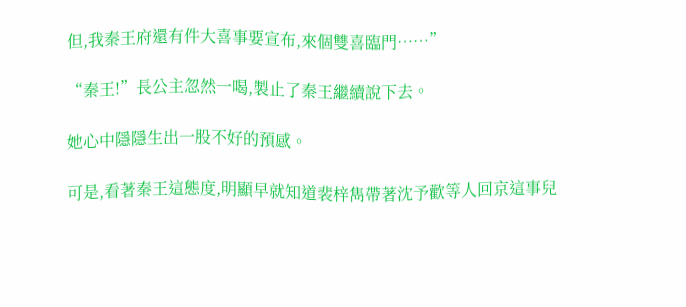但,我秦王府還有件大喜事要宣布,來個雙喜臨門……”

“秦王!”長公主忽然一喝,製止了秦王繼續說下去。

她心中隱隱生出一股不好的預感。

可是,看著秦王這態度,明顯早就知道裴梓雋帶著沈予歡等人回京這事兒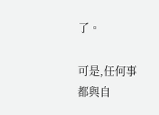了。

可是,任何事都與自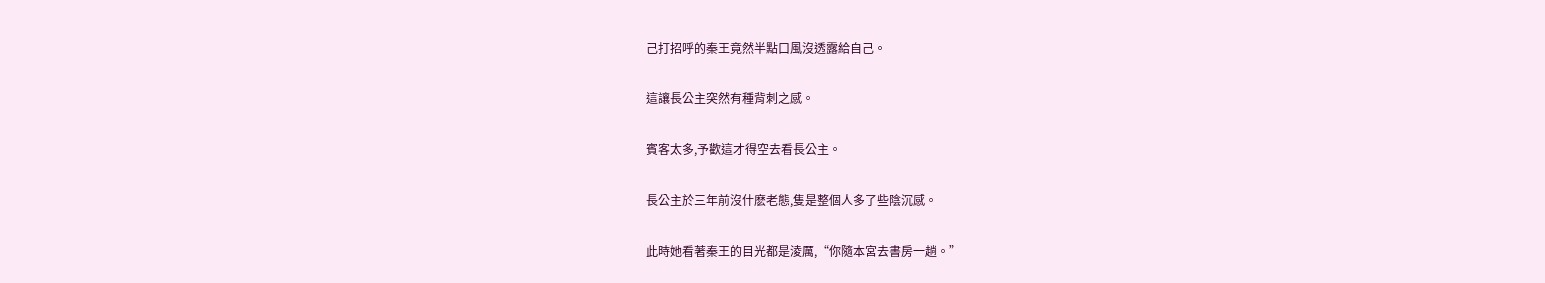己打招呼的秦王竟然半點口風沒透露給自己。

這讓長公主突然有種背刺之感。

賓客太多,予歡這才得空去看長公主。

長公主於三年前沒什麽老態,隻是整個人多了些陰沉感。

此時她看著秦王的目光都是淩厲,“你隨本宮去書房一趟。”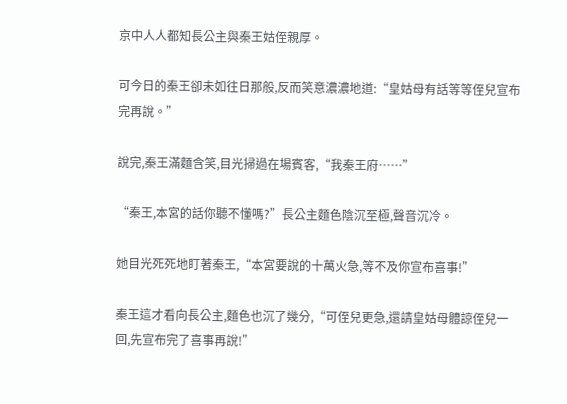京中人人都知長公主與秦王姑侄親厚。

可今日的秦王卻未如往日那般,反而笑意濃濃地道:“皇姑母有話等等侄兒宣布完再說。”

說完,秦王滿麵含笑,目光掃過在場賓客,“我秦王府……”

“秦王,本宮的話你聽不懂嗎?”長公主麵色陰沉至極,聲音沉冷。

她目光死死地盯著秦王,“本宮要說的十萬火急,等不及你宣布喜事!”

秦王這才看向長公主,麵色也沉了幾分,“可侄兒更急,還請皇姑母體諒侄兒一回,先宣布完了喜事再說!”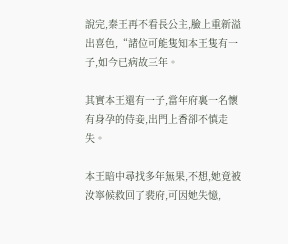說完,秦王再不看長公主,臉上重新溢出喜色,“諸位可能隻知本王隻有一子,如今已病故三年。

其實本王還有一子,當年府裏一名懷有身孕的侍妾,出門上香卻不慎走失。

本王暗中尋找多年無果,不想,她竟被汝寧候救回了裴府,可因她失憶,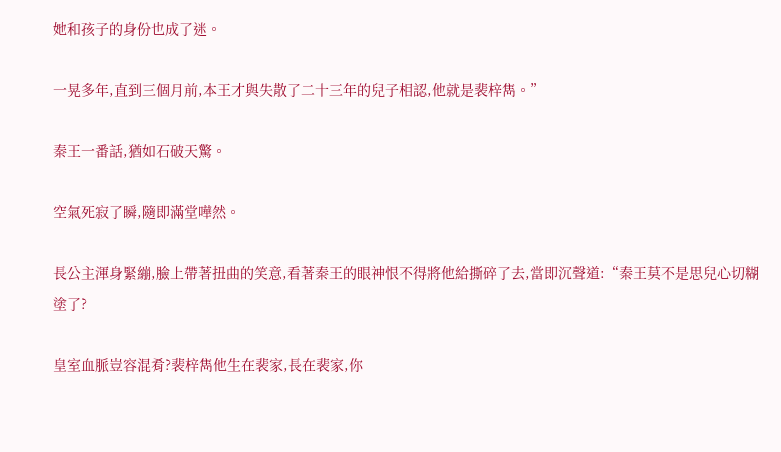她和孩子的身份也成了迷。

一晃多年,直到三個月前,本王才與失散了二十三年的兒子相認,他就是裴梓雋。”

秦王一番話,猶如石破天驚。

空氣死寂了瞬,隨即滿堂嘩然。

長公主渾身緊繃,臉上帶著扭曲的笑意,看著秦王的眼神恨不得將他給撕碎了去,當即沉聲道:“秦王莫不是思兒心切糊塗了?

皇室血脈豈容混肴?裴梓雋他生在裴家,長在裴家,你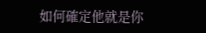如何確定他就是你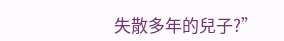失散多年的兒子?”